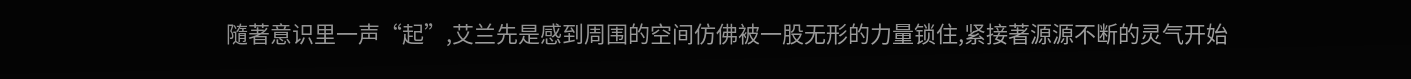隨著意识里一声“起”,艾兰先是感到周围的空间仿佛被一股无形的力量锁住,紧接著源源不断的灵气开始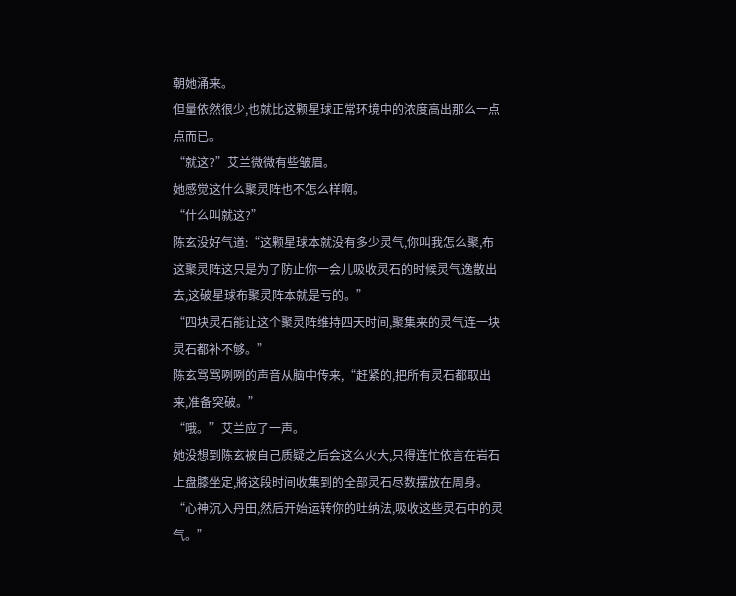朝她涌来。
但量依然很少,也就比这颗星球正常环境中的浓度高出那么一点点而已。
“就这?”艾兰微微有些皱眉。
她感觉这什么聚灵阵也不怎么样啊。
“什么叫就这?”
陈玄没好气道:“这颗星球本就没有多少灵气,你叫我怎么聚,布这聚灵阵这只是为了防止你一会儿吸收灵石的时候灵气逸散出去,这破星球布聚灵阵本就是亏的。”
“四块灵石能让这个聚灵阵维持四天时间,聚集来的灵气连一块灵石都补不够。”
陈玄骂骂咧咧的声音从脑中传来,“赶紧的,把所有灵石都取出来,准备突破。”
“哦。”艾兰应了一声。
她没想到陈玄被自己质疑之后会这么火大,只得连忙依言在岩石上盘膝坐定,將这段时间收集到的全部灵石尽数摆放在周身。
“心神沉入丹田,然后开始运转你的吐纳法,吸收这些灵石中的灵气。”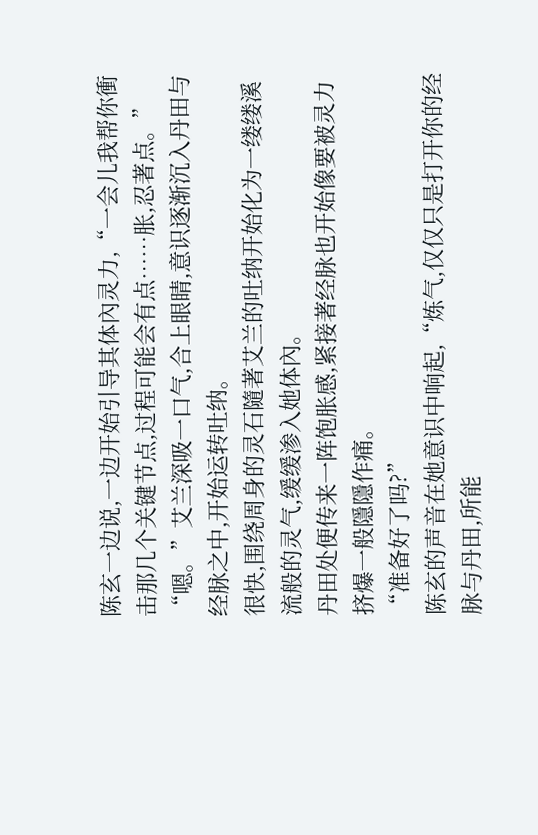陈玄一边说,一边开始引导其体內灵力,“一会儿我帮你衝击那几个关键节点,过程可能会有点……胀,忍著点。”
“嗯。”艾兰深吸一口气,合上眼睛,意识逐渐沉入丹田与经脉之中,开始运转吐纳。
很快,围绕周身的灵石隨著艾兰的吐纳开始化为一缕缕溪流般的灵气,缓缓渗入她体內。
丹田处便传来一阵饱胀感,紧接著经脉也开始像要被灵力挤爆一般隱隱作痛。
“准备好了吗?”
陈玄的声音在她意识中响起,“炼气,仅仅只是打开你的经脉与丹田,所能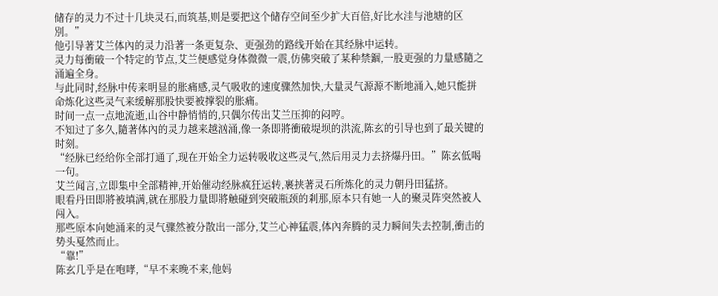储存的灵力不过十几块灵石,而筑基,则是要把这个储存空间至少扩大百倍,好比水洼与池塘的区別。”
他引导著艾兰体內的灵力沿著一条更复杂、更强劲的路线开始在其经脉中运转。
灵力每衝破一个特定的节点,艾兰便感觉身体微微一震,仿佛突破了某种禁錮,一股更强的力量感隨之涌遍全身。
与此同时,经脉中传来明显的胀痛感,灵气吸收的速度骤然加快,大量灵气源源不断地涌入,她只能拼命炼化这些灵气来缓解那股快要被撑裂的胀痛。
时间一点一点地流逝,山谷中静悄悄的,只偶尔传出艾兰压抑的闷哼。
不知过了多久,隨著体內的灵力越来越汹涌,像一条即將衝破堤坝的洪流,陈玄的引导也到了最关键的时刻。
“经脉已经给你全部打通了,现在开始全力运转吸收这些灵气,然后用灵力去挤爆丹田。”陈玄低喝一句。
艾兰闻言,立即集中全部精神,开始催动经脉疯狂运转,裹挟著灵石所炼化的灵力朝丹田猛挤。
眼看丹田即將被填满,就在那股力量即將触碰到突破瓶颈的剎那,原本只有她一人的聚灵阵突然被人闯入。
那些原本向她涌来的灵气骤然被分散出一部分,艾兰心神猛震,体內奔腾的灵力瞬间失去控制,衝击的势头戛然而止。
“靠!”
陈玄几乎是在咆哮,“早不来晚不来,他妈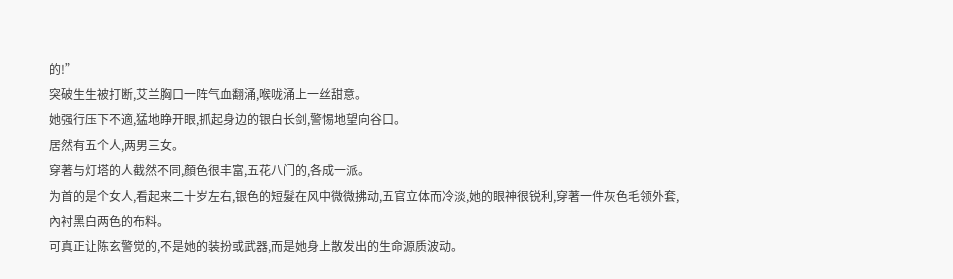的!”
突破生生被打断,艾兰胸口一阵气血翻涌,喉咙涌上一丝甜意。
她强行压下不適,猛地睁开眼,抓起身边的银白长剑,警惕地望向谷口。
居然有五个人,两男三女。
穿著与灯塔的人截然不同,顏色很丰富,五花八门的,各成一派。
为首的是个女人,看起来二十岁左右,银色的短髮在风中微微拂动,五官立体而冷淡,她的眼神很锐利,穿著一件灰色毛领外套,內衬黑白两色的布料。
可真正让陈玄警觉的,不是她的装扮或武器,而是她身上散发出的生命源质波动。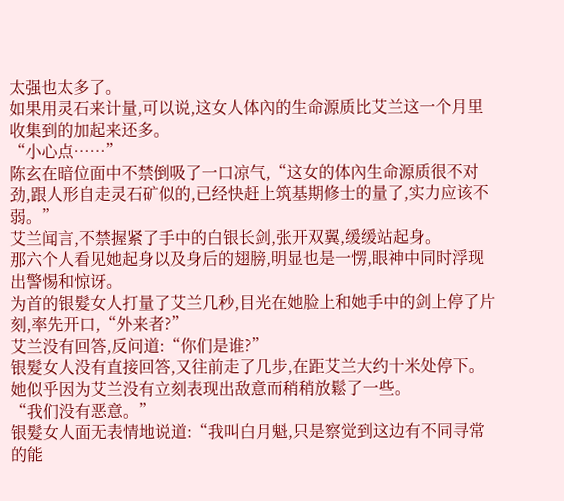太强也太多了。
如果用灵石来计量,可以说,这女人体內的生命源质比艾兰这一个月里收集到的加起来还多。
“小心点……”
陈玄在暗位面中不禁倒吸了一口凉气,“这女的体內生命源质很不对劲,跟人形自走灵石矿似的,已经快赶上筑基期修士的量了,实力应该不弱。”
艾兰闻言,不禁握紧了手中的白银长剑,张开双翼,缓缓站起身。
那六个人看见她起身以及身后的翅膀,明显也是一愣,眼神中同时浮现出警惕和惊讶。
为首的银髮女人打量了艾兰几秒,目光在她脸上和她手中的剑上停了片刻,率先开口,“外来者?”
艾兰没有回答,反问道:“你们是谁?”
银髮女人没有直接回答,又往前走了几步,在距艾兰大约十米处停下。
她似乎因为艾兰没有立刻表现出敌意而稍稍放鬆了一些。
“我们没有恶意。”
银髮女人面无表情地说道:“我叫白月魁,只是察觉到这边有不同寻常的能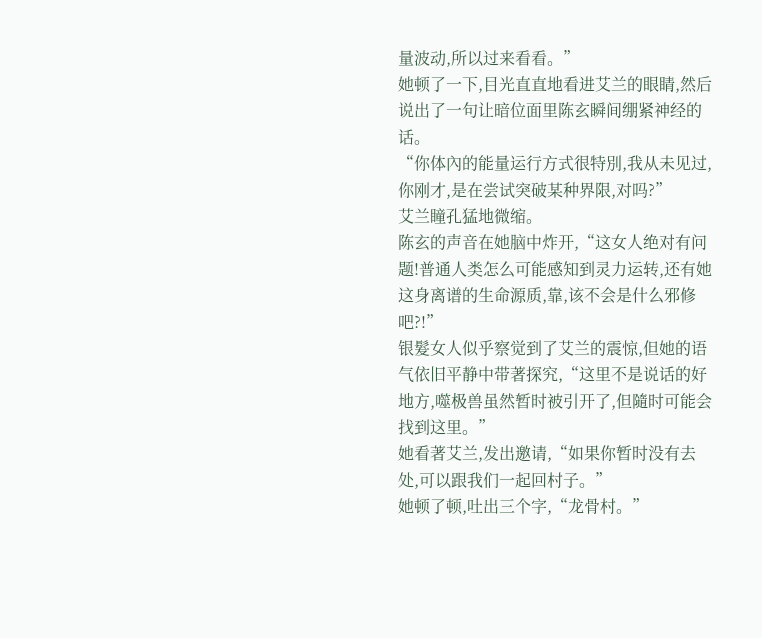量波动,所以过来看看。”
她顿了一下,目光直直地看进艾兰的眼睛,然后说出了一句让暗位面里陈玄瞬间绷紧神经的话。
“你体內的能量运行方式很特別,我从未见过,你刚才,是在尝试突破某种界限,对吗?”
艾兰瞳孔猛地微缩。
陈玄的声音在她脑中炸开,“这女人绝对有问题!普通人类怎么可能感知到灵力运转,还有她这身离谱的生命源质,靠,该不会是什么邪修吧?!”
银髮女人似乎察觉到了艾兰的震惊,但她的语气依旧平静中带著探究,“这里不是说话的好地方,噬极兽虽然暂时被引开了,但隨时可能会找到这里。”
她看著艾兰,发出邀请,“如果你暂时没有去处,可以跟我们一起回村子。”
她顿了顿,吐出三个字,“龙骨村。”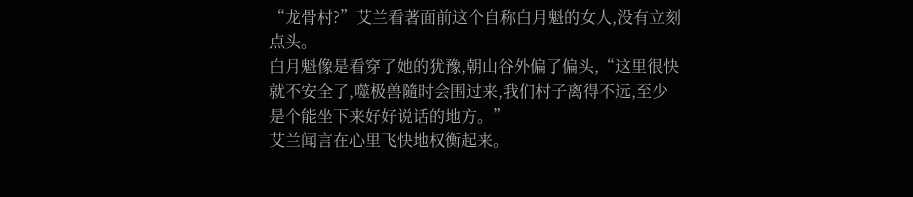“龙骨村?”艾兰看著面前这个自称白月魁的女人,没有立刻点头。
白月魁像是看穿了她的犹豫,朝山谷外偏了偏头,“这里很快就不安全了,噬极兽隨时会围过来,我们村子离得不远,至少是个能坐下来好好说话的地方。”
艾兰闻言在心里飞快地权衡起来。